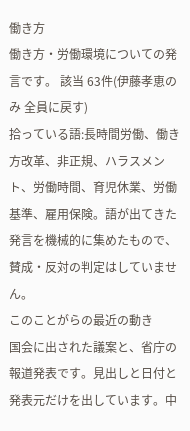働き方
働き方・労働環境についての発言です。 該当 63件(伊藤孝恵のみ 全員に戻す)
拾っている語:長時間労働、働き方改革、非正規、ハラスメント、労働時間、育児休業、労働基準、雇用保険。語が出てきた発言を機械的に集めたもので、賛成・反対の判定はしていません。
このことがらの最近の動き
国会に出された議案と、省庁の報道発表です。見出しと日付と発表元だけを出しています。中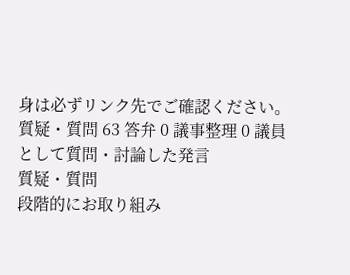身は必ずリンク先でご確認ください。
質疑・質問 63 答弁 0 議事整理 0 議員として質問・討論した発言
質疑・質問
段階的にお取り組み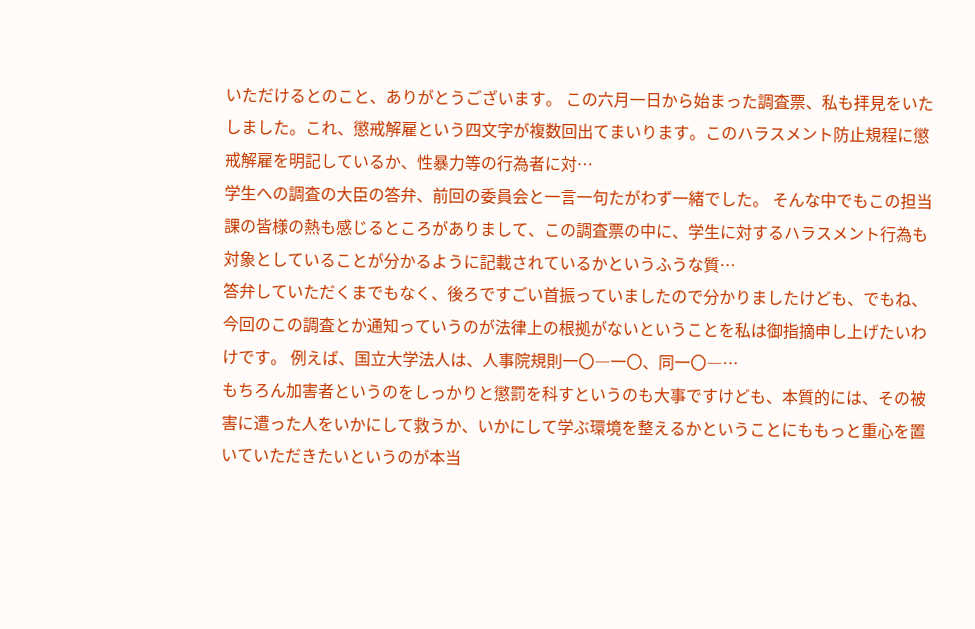いただけるとのこと、ありがとうございます。 この六月一日から始まった調査票、私も拝見をいたしました。これ、懲戒解雇という四文字が複数回出てまいります。このハラスメント防止規程に懲戒解雇を明記しているか、性暴力等の行為者に対…
学生への調査の大臣の答弁、前回の委員会と一言一句たがわず一緒でした。 そんな中でもこの担当課の皆様の熱も感じるところがありまして、この調査票の中に、学生に対するハラスメント行為も対象としていることが分かるように記載されているかというふうな質…
答弁していただくまでもなく、後ろですごい首振っていましたので分かりましたけども、でもね、今回のこの調査とか通知っていうのが法律上の根拠がないということを私は御指摘申し上げたいわけです。 例えば、国立大学法人は、人事院規則一〇―一〇、同一〇―…
もちろん加害者というのをしっかりと懲罰を科すというのも大事ですけども、本質的には、その被害に遭った人をいかにして救うか、いかにして学ぶ環境を整えるかということにももっと重心を置いていただきたいというのが本当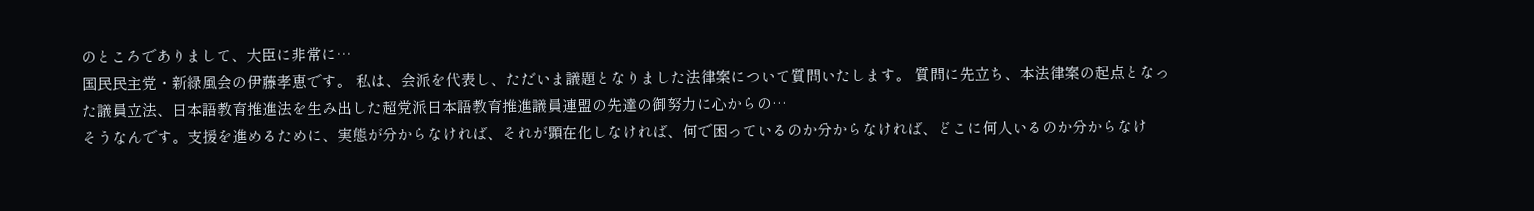のところでありまして、大臣に非常に…
国民民主党・新緑風会の伊藤孝恵です。 私は、会派を代表し、ただいま議題となりました法律案について質問いたします。 質問に先立ち、本法律案の起点となった議員立法、日本語教育推進法を生み出した超党派日本語教育推進議員連盟の先達の御努力に心からの…
そうなんです。支援を進めるために、実態が分からなければ、それが顕在化しなければ、何で困っているのか分からなければ、どこに何人いるのか分からなけ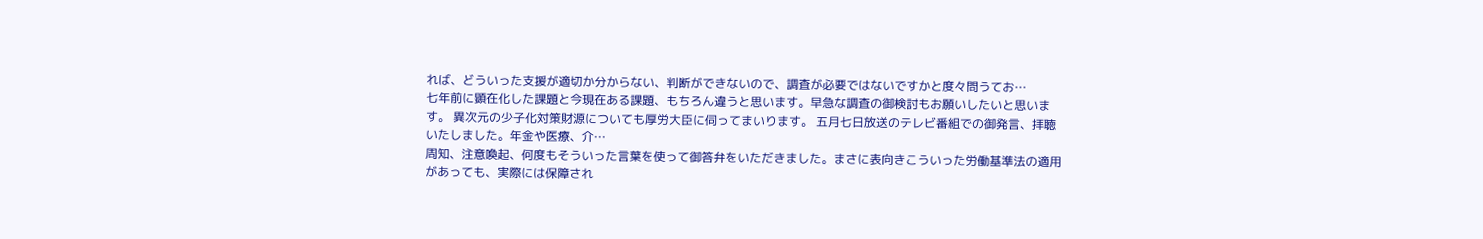れば、どういった支援が適切か分からない、判断ができないので、調査が必要ではないですかと度々問うてお…
七年前に顕在化した課題と今現在ある課題、もちろん違うと思います。早急な調査の御検討もお願いしたいと思います。 異次元の少子化対策財源についても厚労大臣に伺ってまいります。 五月七日放送のテレビ番組での御発言、拝聴いたしました。年金や医療、介…
周知、注意喚起、何度もそういった言葉を使って御答弁をいただきました。まさに表向きこういった労働基準法の適用があっても、実際には保障され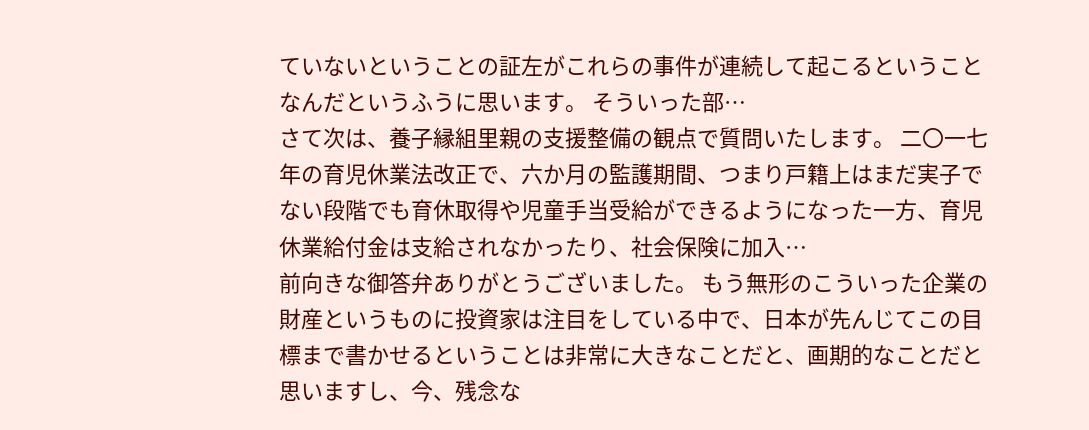ていないということの証左がこれらの事件が連続して起こるということなんだというふうに思います。 そういった部…
さて次は、養子縁組里親の支援整備の観点で質問いたします。 二〇一七年の育児休業法改正で、六か月の監護期間、つまり戸籍上はまだ実子でない段階でも育休取得や児童手当受給ができるようになった一方、育児休業給付金は支給されなかったり、社会保険に加入…
前向きな御答弁ありがとうございました。 もう無形のこういった企業の財産というものに投資家は注目をしている中で、日本が先んじてこの目標まで書かせるということは非常に大きなことだと、画期的なことだと思いますし、今、残念な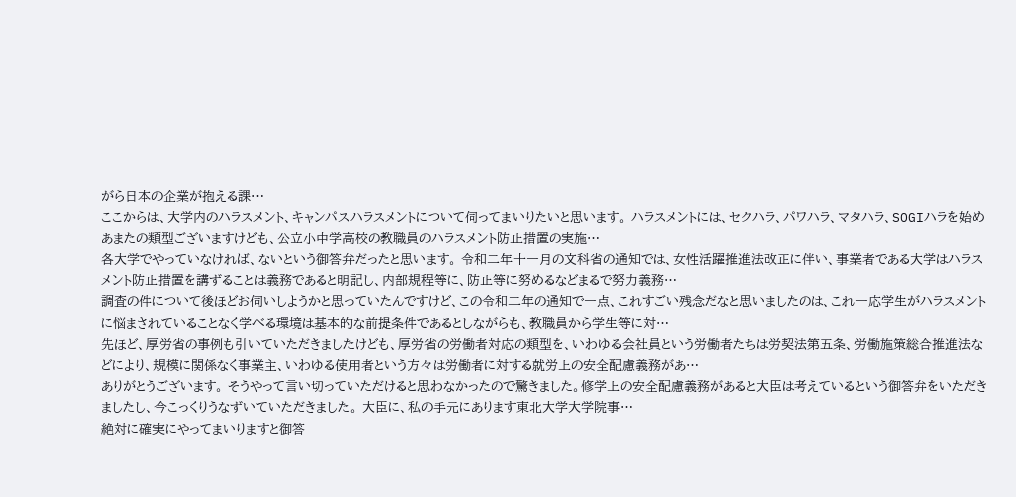がら日本の企業が抱える課…
ここからは、大学内のハラスメント、キャンパスハラスメントについて伺ってまいりたいと思います。 ハラスメントには、セクハラ、パワハラ、マタハラ、SOGIハラを始めあまたの類型ございますけども、公立小中学高校の教職員のハラスメント防止措置の実施…
各大学でやっていなければ、ないという御答弁だったと思います。 令和二年十一月の文科省の通知では、女性活躍推進法改正に伴い、事業者である大学はハラスメント防止措置を講ずることは義務であると明記し、内部規程等に、防止等に努めるなどまるで努力義務…
調査の件について後ほどお伺いしようかと思っていたんですけど、この令和二年の通知で一点、これすごい残念だなと思いましたのは、これ一応学生がハラスメントに悩まされていることなく学べる環境は基本的な前提条件であるとしながらも、教職員から学生等に対…
先ほど、厚労省の事例も引いていただきましたけども、厚労省の労働者対応の類型を、いわゆる会社員という労働者たちは労契法第五条、労働施策総合推進法などにより、規模に関係なく事業主、いわゆる使用者という方々は労働者に対する就労上の安全配慮義務があ…
ありがとうございます。 そうやって言い切っていただけると思わなかったので驚きました。修学上の安全配慮義務があると大臣は考えているという御答弁をいただきましたし、今こっくりうなずいていただきました。 大臣に、私の手元にあります東北大学大学院事…
絶対に確実にやってまいりますと御答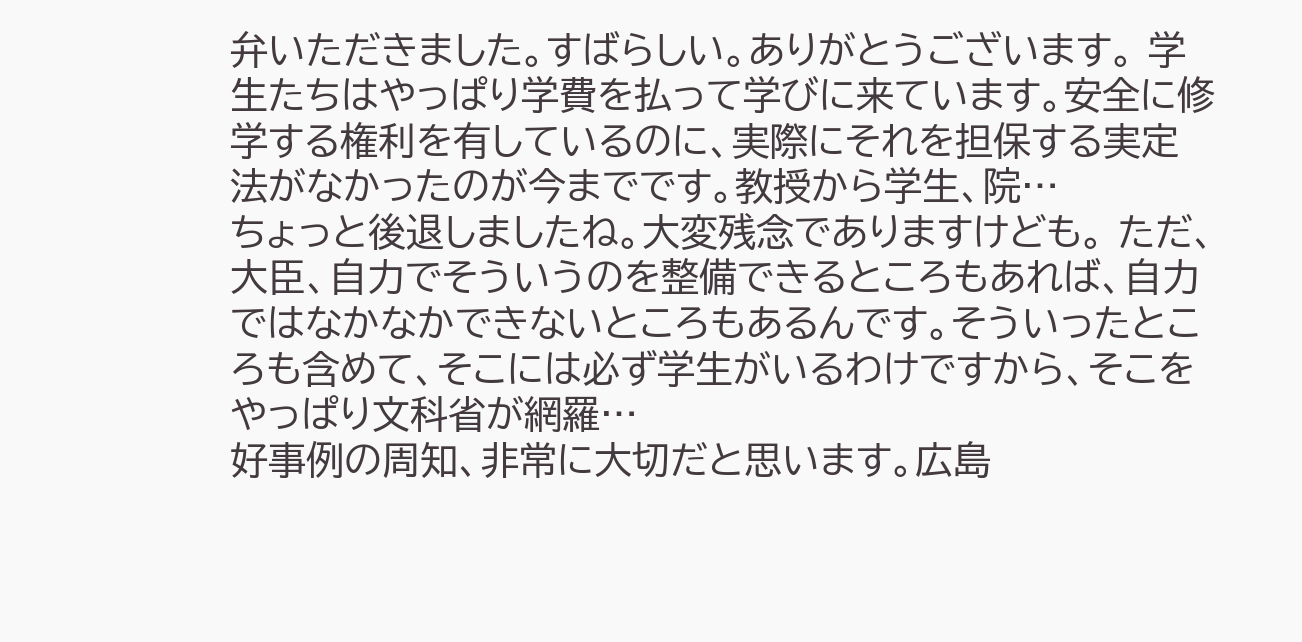弁いただきました。すばらしい。ありがとうございます。 学生たちはやっぱり学費を払って学びに来ています。安全に修学する権利を有しているのに、実際にそれを担保する実定法がなかったのが今までです。教授から学生、院…
ちょっと後退しましたね。大変残念でありますけども。 ただ、大臣、自力でそういうのを整備できるところもあれば、自力ではなかなかできないところもあるんです。そういったところも含めて、そこには必ず学生がいるわけですから、そこをやっぱり文科省が網羅…
好事例の周知、非常に大切だと思います。広島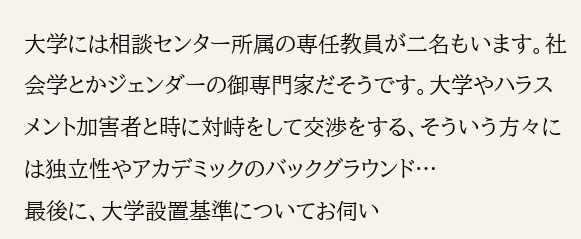大学には相談センター所属の専任教員が二名もいます。社会学とかジェンダーの御専門家だそうです。大学やハラスメント加害者と時に対峙をして交渉をする、そういう方々には独立性やアカデミックのバックグラウンド…
最後に、大学設置基準についてお伺い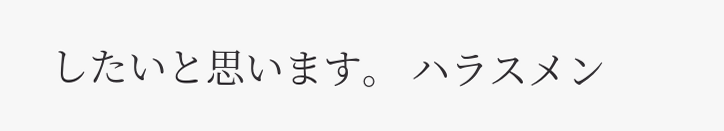したいと思います。 ハラスメン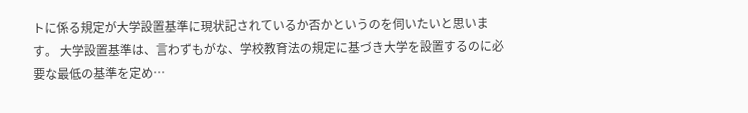トに係る規定が大学設置基準に現状記されているか否かというのを伺いたいと思います。 大学設置基準は、言わずもがな、学校教育法の規定に基づき大学を設置するのに必要な最低の基準を定め…